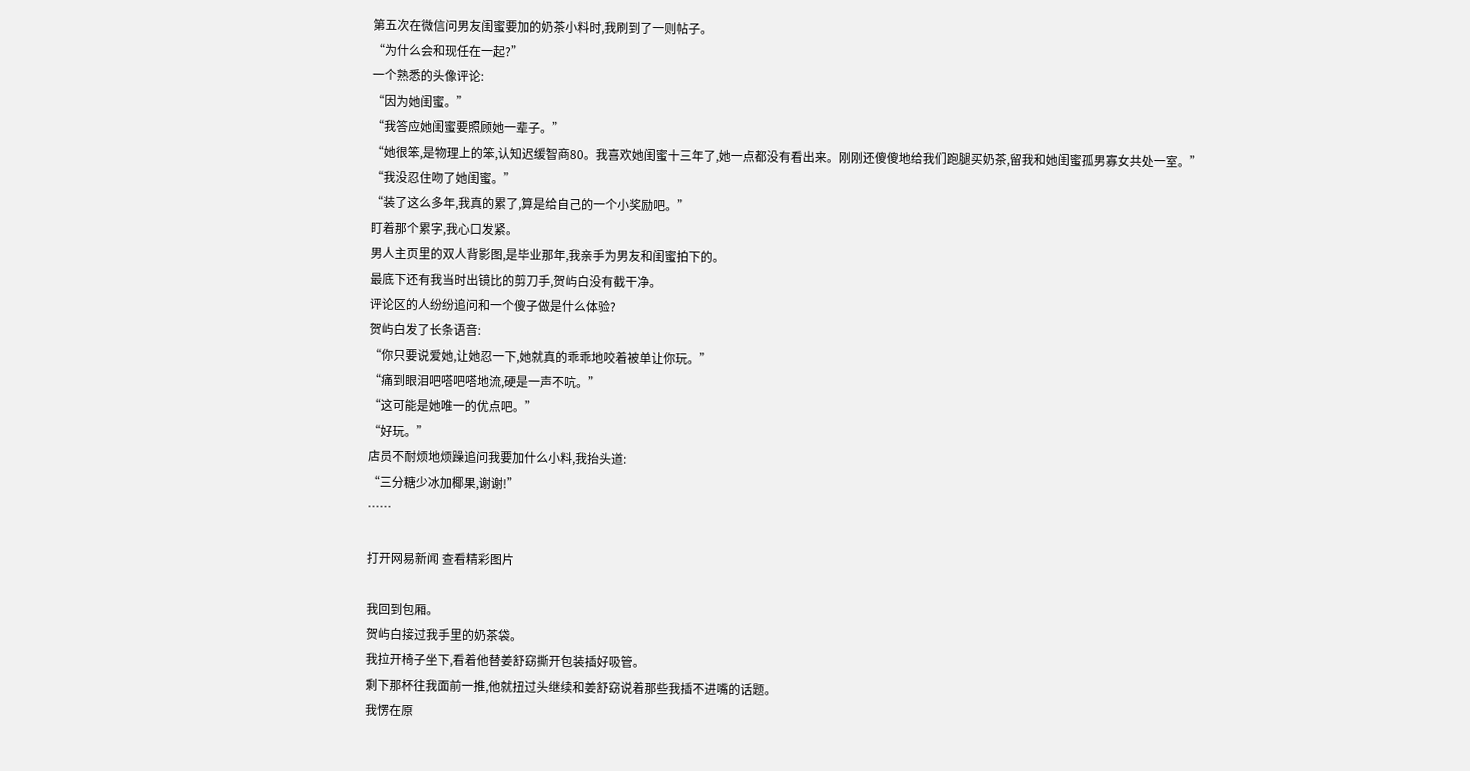第五次在微信问男友闺蜜要加的奶茶小料时,我刷到了一则帖子。
“为什么会和现任在一起?”
一个熟悉的头像评论:
“因为她闺蜜。”
“我答应她闺蜜要照顾她一辈子。”
“她很笨,是物理上的笨,认知迟缓智商80。我喜欢她闺蜜十三年了,她一点都没有看出来。刚刚还傻傻地给我们跑腿买奶茶,留我和她闺蜜孤男寡女共处一室。”
“我没忍住吻了她闺蜜。”
“装了这么多年,我真的累了,算是给自己的一个小奖励吧。”
盯着那个累字,我心口发紧。
男人主页里的双人背影图,是毕业那年,我亲手为男友和闺蜜拍下的。
最底下还有我当时出镜比的剪刀手,贺屿白没有截干净。
评论区的人纷纷追问和一个傻子做是什么体验?
贺屿白发了长条语音:
“你只要说爱她,让她忍一下,她就真的乖乖地咬着被单让你玩。”
“痛到眼泪吧嗒吧嗒地流,硬是一声不吭。”
“这可能是她唯一的优点吧。”
“好玩。”
店员不耐烦地烦躁追问我要加什么小料,我抬头道:
“三分糖少冰加椰果,谢谢!”
……

打开网易新闻 查看精彩图片

我回到包厢。
贺屿白接过我手里的奶茶袋。
我拉开椅子坐下,看着他替姜舒窈撕开包装插好吸管。
剩下那杯往我面前一推,他就扭过头继续和姜舒窈说着那些我插不进嘴的话题。
我愣在原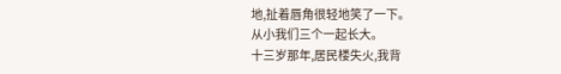地,扯着唇角很轻地笑了一下。
从小我们三个一起长大。
十三岁那年,居民楼失火,我背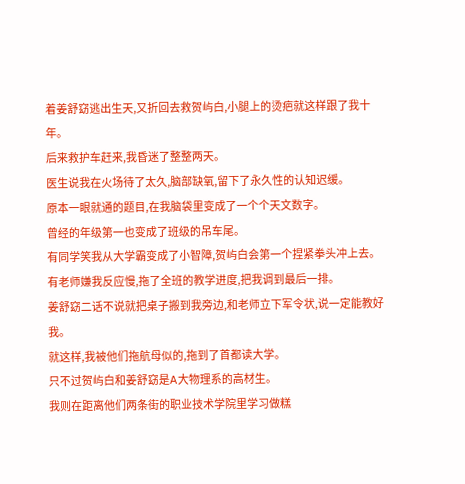着姜舒窈逃出生天,又折回去救贺屿白,小腿上的烫疤就这样跟了我十年。
后来救护车赶来,我昏迷了整整两天。
医生说我在火场待了太久,脑部缺氧,留下了永久性的认知迟缓。
原本一眼就通的题目,在我脑袋里变成了一个个天文数字。
曾经的年级第一也变成了班级的吊车尾。
有同学笑我从大学霸变成了小智障,贺屿白会第一个捏紧拳头冲上去。
有老师嫌我反应慢,拖了全班的教学进度,把我调到最后一排。
姜舒窈二话不说就把桌子搬到我旁边,和老师立下军令状,说一定能教好我。
就这样,我被他们拖航母似的,拖到了首都读大学。
只不过贺屿白和姜舒窈是A大物理系的高材生。
我则在距离他们两条街的职业技术学院里学习做糕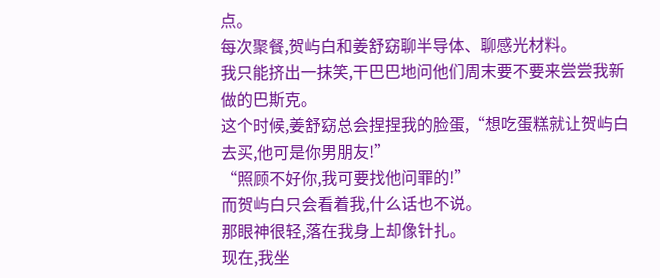点。
每次聚餐,贺屿白和姜舒窈聊半导体、聊感光材料。
我只能挤出一抹笑,干巴巴地问他们周末要不要来尝尝我新做的巴斯克。
这个时候,姜舒窈总会捏捏我的脸蛋,“想吃蛋糕就让贺屿白去买,他可是你男朋友!”
“照顾不好你,我可要找他问罪的!”
而贺屿白只会看着我,什么话也不说。
那眼神很轻,落在我身上却像针扎。
现在,我坐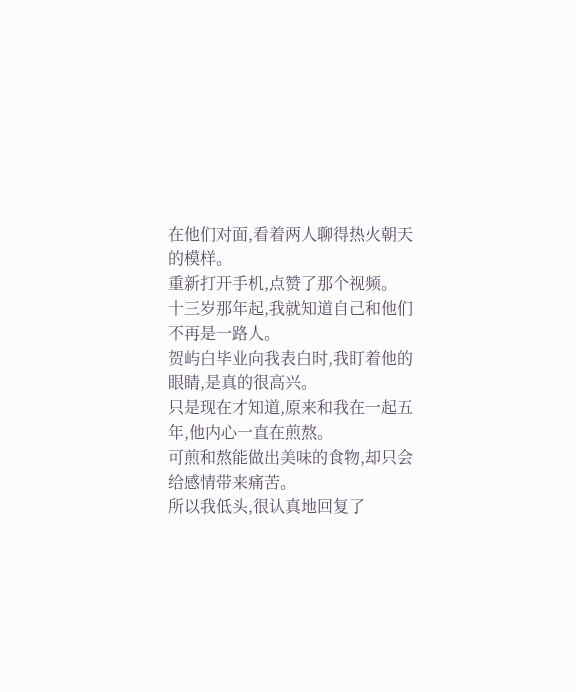在他们对面,看着两人聊得热火朝天的模样。
重新打开手机,点赞了那个视频。
十三岁那年起,我就知道自己和他们不再是一路人。
贺屿白毕业向我表白时,我盯着他的眼睛,是真的很高兴。
只是现在才知道,原来和我在一起五年,他内心一直在煎熬。
可煎和熬能做出美味的食物,却只会给感情带来痛苦。
所以我低头,很认真地回复了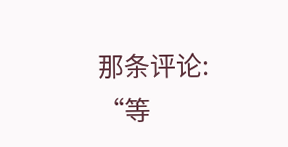那条评论:
“等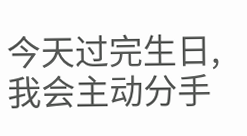今天过完生日,我会主动分手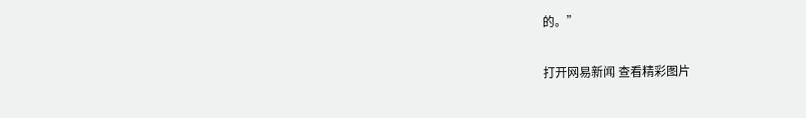的。”

打开网易新闻 查看精彩图片